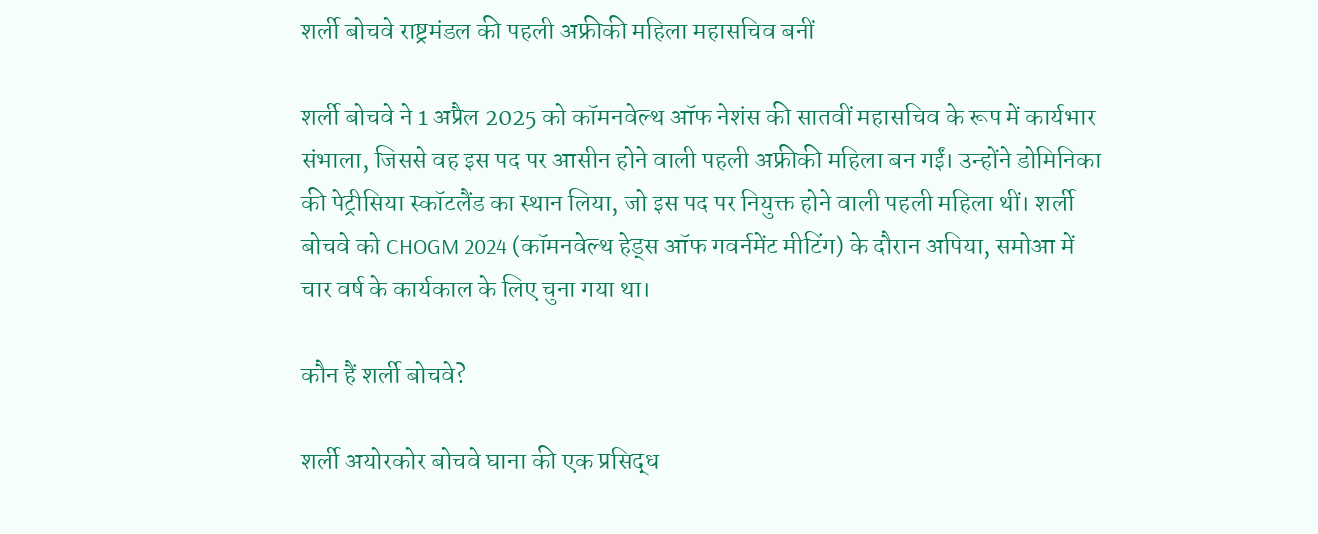शर्ली बोचवे राष्ट्रमंडल की पहली अफ्रीकी महिला महासचिव बनीं

शर्ली बोचवे ने 1 अप्रैल 2025 को कॉमनवेल्थ ऑफ नेशंस की सातवीं महासचिव के रूप में कार्यभार संभाला, जिससे वह इस पद पर आसीन होने वाली पहली अफ्रीकी महिला बन गईं। उन्होंने डोमिनिका की पेट्रीसिया स्कॉटलैंड का स्थान लिया, जो इस पद पर नियुक्त होने वाली पहली महिला थीं। शर्ली बोचवे को CHOGM 2024 (कॉमनवेल्थ हेड्स ऑफ गवर्नमेंट मीटिंग) के दौरान अपिया, समोआ में चार वर्ष के कार्यकाल के लिए चुना गया था।

कौन हैं शर्ली बोचवे?

शर्ली अयोरकोर बोचवे घाना की एक प्रसिद्ध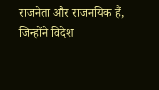राजनेता और राजनयिक हैं, जिन्होंने विदेश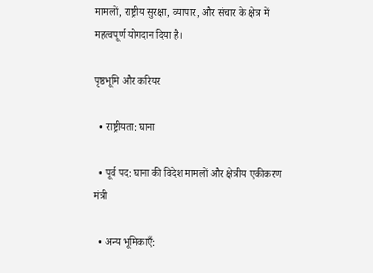मामलों, राष्ट्रीय सुरक्षा, व्यापार, और संचार के क्षेत्र में महत्वपूर्ण योगदान दिया है।

पृष्ठभूमि और करियर

  • राष्ट्रीयता: घाना

  • पूर्व पद: घाना की विदेश मामलों और क्षेत्रीय एकीकरण मंत्री

  • अन्य भूमिकाएँ: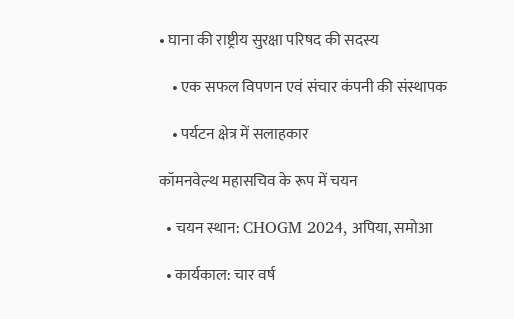• घाना की राष्ट्रीय सुरक्षा परिषद की सदस्य

    • एक सफल विपणन एवं संचार कंपनी की संस्थापक

    • पर्यटन क्षेत्र में सलाहकार

कॉमनवेल्थ महासचिव के रूप में चयन

  • चयन स्थान: CHOGM 2024, अपिया, समोआ

  • कार्यकाल: चार वर्ष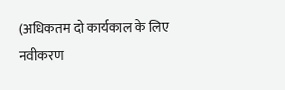(अधिकतम दो कार्यकाल के लिए नवीकरण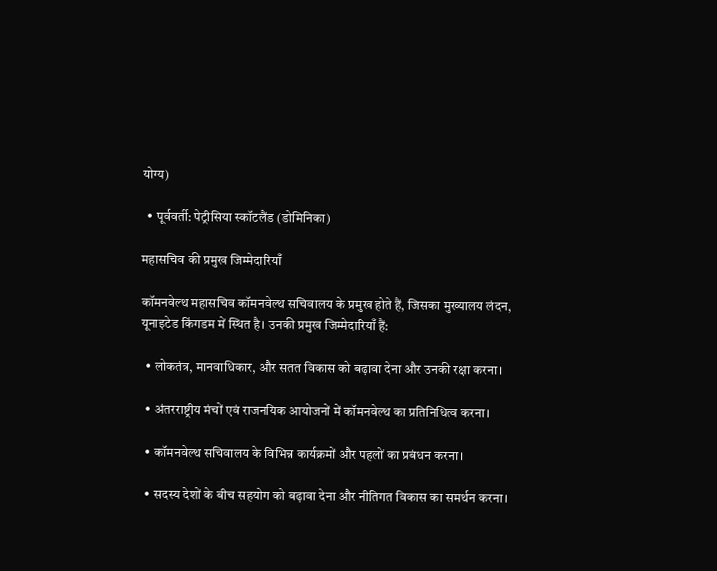योग्य)

  • पूर्ववर्ती: पेट्रीसिया स्कॉटलैंड (डोमिनिका)

महासचिव की प्रमुख जिम्मेदारियाँ

कॉमनवेल्थ महासचिव कॉमनवेल्थ सचिवालय के प्रमुख होते हैं, जिसका मुख्यालय लंदन, यूनाइटेड किंगडम में स्थित है। उनकी प्रमुख जिम्मेदारियाँ हैं:

  • लोकतंत्र, मानवाधिकार, और सतत विकास को बढ़ावा देना और उनकी रक्षा करना।

  • अंतरराष्ट्रीय मंचों एवं राजनयिक आयोजनों में कॉमनवेल्थ का प्रतिनिधित्व करना।

  • कॉमनवेल्थ सचिवालय के विभिन्न कार्यक्रमों और पहलों का प्रबंधन करना।

  • सदस्य देशों के बीच सहयोग को बढ़ावा देना और नीतिगत विकास का समर्थन करना।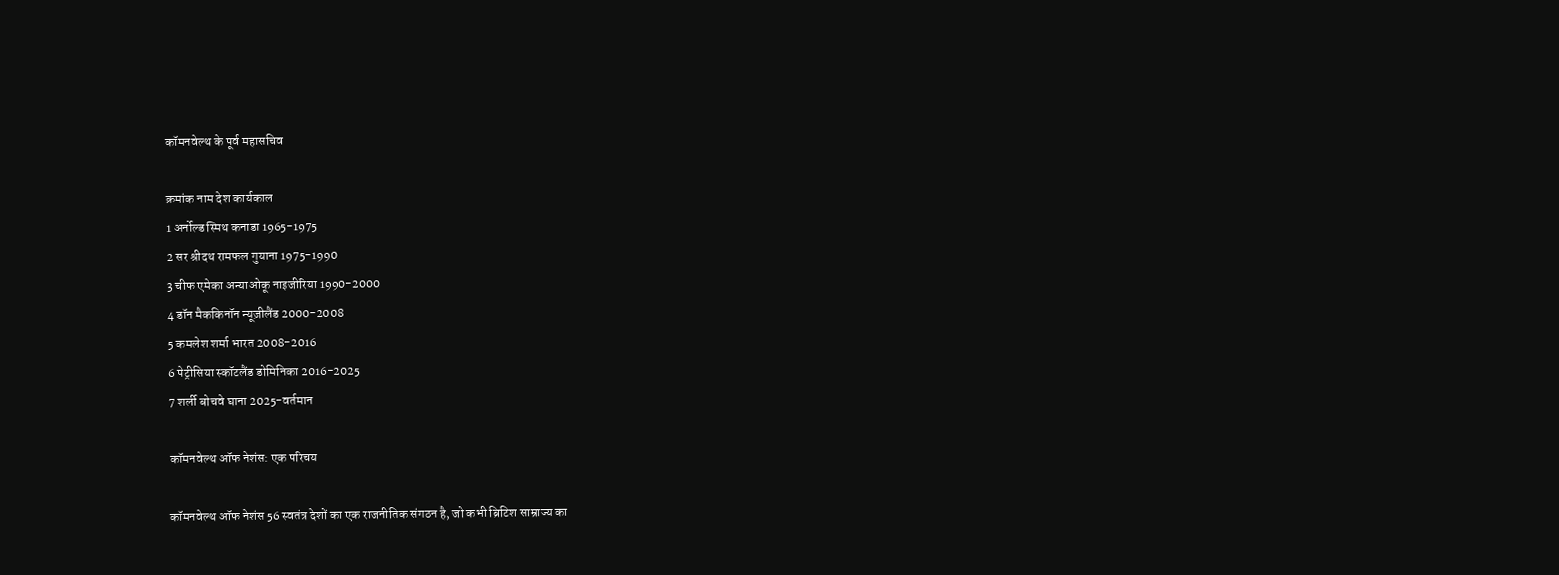कॉमनवेल्थ के पूर्व महासचिव

क्रमांक नाम देश कार्यकाल
1 अर्नोल्ड स्मिथ कनाडा 1965-1975
2 सर श्रीदथ रामफल गुयाना 1975-1990
3 चीफ एमेका अन्याओकू नाइजीरिया 1990-2000
4 डॉन मैककिनॉन न्यूज़ीलैंड 2000-2008
5 कमलेश शर्मा भारत 2008-2016
6 पेट्रीसिया स्कॉटलैंड डोमिनिका 2016-2025
7 शर्ली बोचवे घाना 2025-वर्तमान

कॉमनवेल्थ ऑफ नेशंस: एक परिचय

कॉमनवेल्थ ऑफ नेशंस 56 स्वतंत्र देशों का एक राजनीतिक संगठन है, जो कभी ब्रिटिश साम्राज्य का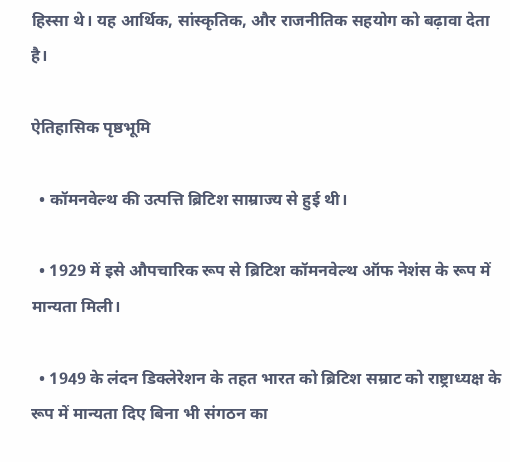हिस्सा थे। यह आर्थिक, सांस्कृतिक, और राजनीतिक सहयोग को बढ़ावा देता है।

ऐतिहासिक पृष्ठभूमि

  • कॉमनवेल्थ की उत्पत्ति ब्रिटिश साम्राज्य से हुई थी।

  • 1929 में इसे औपचारिक रूप से ब्रिटिश कॉमनवेल्थ ऑफ नेशंस के रूप में मान्यता मिली।

  • 1949 के लंदन डिक्लेरेशन के तहत भारत को ब्रिटिश सम्राट को राष्ट्राध्यक्ष के रूप में मान्यता दिए बिना भी संगठन का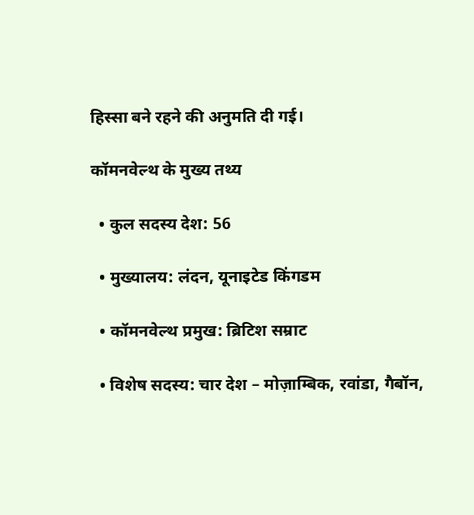हिस्सा बने रहने की अनुमति दी गई।

कॉमनवेल्थ के मुख्य तथ्य

  • कुल सदस्य देश: 56

  • मुख्यालय: लंदन, यूनाइटेड किंगडम

  • कॉमनवेल्थ प्रमुख: ब्रिटिश सम्राट

  • विशेष सदस्य: चार देश – मोज़ाम्बिक, रवांडा, गैबॉन,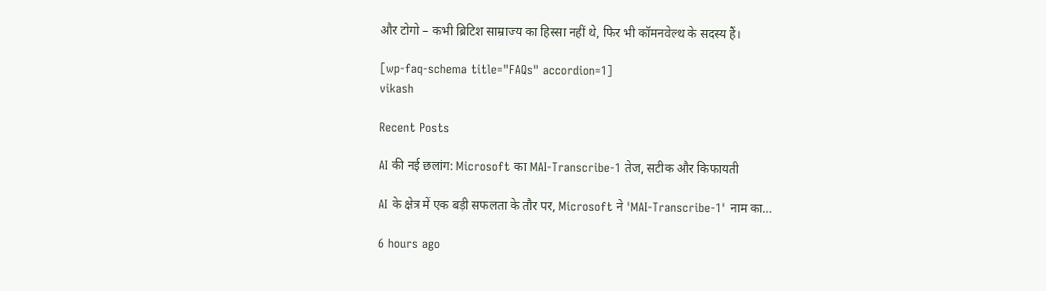और टोगो – कभी ब्रिटिश साम्राज्य का हिस्सा नहीं थे, फिर भी कॉमनवेल्थ के सदस्य हैं।

[wp-faq-schema title="FAQs" accordion=1]
vikash

Recent Posts

AI की नई छलांग: Microsoft का MAI-Transcribe-1 तेज, सटीक और किफायती

AI के क्षेत्र में एक बड़ी सफलता के तौर पर, Microsoft ने 'MAI-Transcribe-1' नाम का…

6 hours ago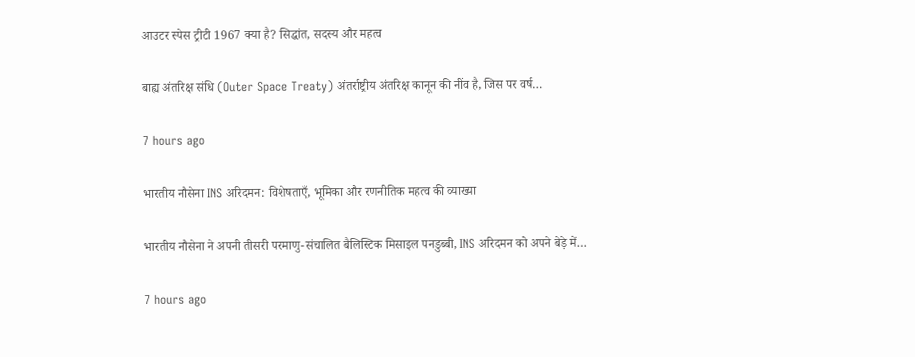आउटर स्पेस ट्रीटी 1967 क्या है? सिद्धांत, सदस्य और महत्व

बाह्य अंतरिक्ष संधि (Outer Space Treaty) अंतर्राष्ट्रीय अंतरिक्ष कानून की नींव है, जिस पर वर्ष…

7 hours ago

भारतीय नौसेना INS अरिदमन: विशेषताएँ, भूमिका और रणनीतिक महत्व की व्याख्या

भारतीय नौसेना ने अपनी तीसरी परमाणु-संचालित बैलिस्टिक मिसाइल पनडुब्बी, INS अरिदमन को अपने बेड़े में…

7 hours ago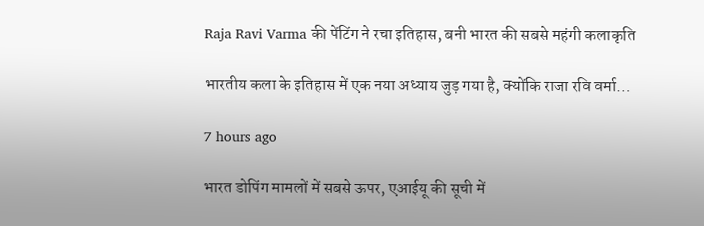Raja Ravi Varma की पेंटिंग ने रचा इतिहास, बनी भारत की सबसे महंगी कलाकृति

भारतीय कला के इतिहास में एक नया अध्याय जुड़ गया है, क्योंकि राजा रवि वर्मा…

7 hours ago

भारत डोपिंग मामलों में सबसे ऊपर, एआईयू की सूची में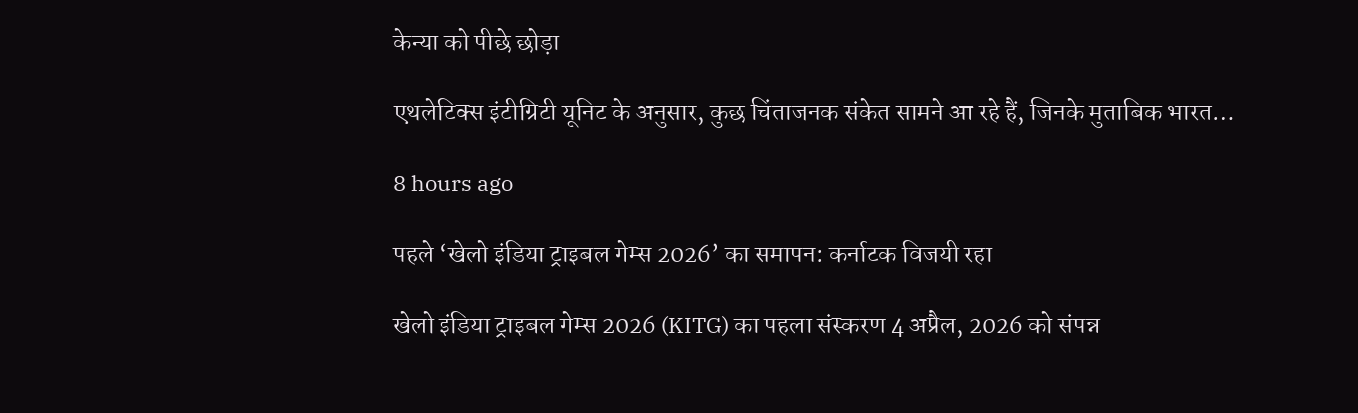केन्या को पीछे छोड़ा

एथलेटिक्स इंटीग्रिटी यूनिट के अनुसार, कुछ चिंताजनक संकेत सामने आ रहे हैं, जिनके मुताबिक भारत…

8 hours ago

पहले ‘खेलो इंडिया ट्राइबल गेम्स 2026’ का समापन: कर्नाटक विजयी रहा

खेलो इंडिया ट्राइबल गेम्स 2026 (KITG) का पहला संस्करण 4 अप्रैल, 2026 को संपन्न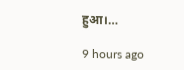हुआ।…

9 hours ago